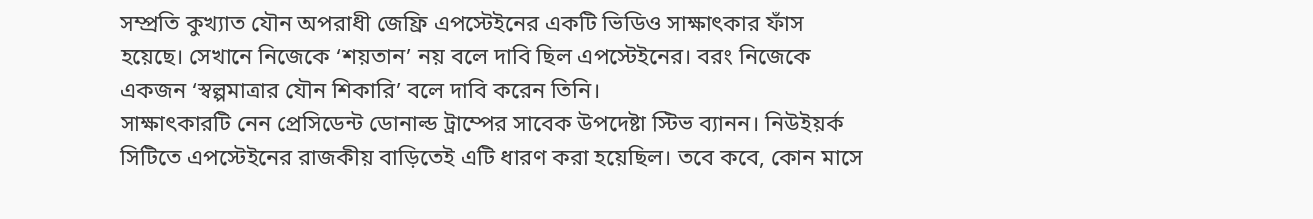সম্প্রতি কুখ্যাত যৌন অপরাধী জেফ্রি এপস্টেইনের একটি ভিডিও সাক্ষাৎকার ফাঁস হয়েছে। সেখানে নিজেকে ‘শয়তান’ নয় বলে দাবি ছিল এপস্টেইনের। বরং নিজেকে একজন ‘স্বল্পমাত্রার যৌন শিকারি’ বলে দাবি করেন তিনি।
সাক্ষাৎকারটি নেন প্রেসিডেন্ট ডোনাল্ড ট্রাম্পের সাবেক উপদেষ্টা স্টিভ ব্যানন। নিউইয়র্ক সিটিতে এপস্টেইনের রাজকীয় বাড়িতেই এটি ধারণ করা হয়েছিল। তবে কবে, কোন মাসে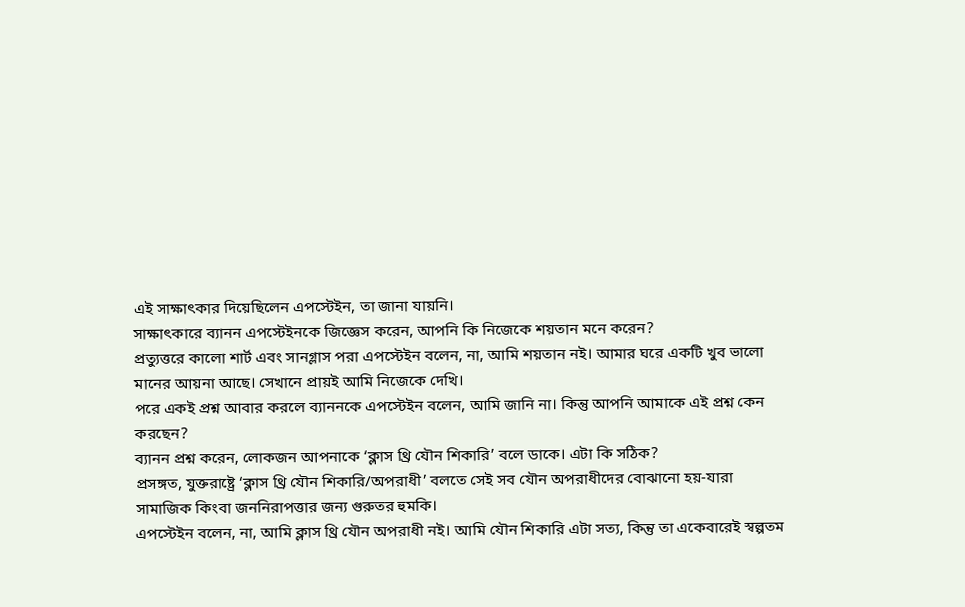এই সাক্ষাৎকার দিয়েছিলেন এপস্টেইন, তা জানা যায়নি।
সাক্ষাৎকারে ব্যানন এপস্টেইনকে জিজ্ঞেস করেন, আপনি কি নিজেকে শয়তান মনে করেন?
প্রত্যুত্তরে কালো শার্ট এবং সানগ্লাস পরা এপস্টেইন বলেন, না, আমি শয়তান নই। আমার ঘরে একটি খুব ভালো মানের আয়না আছে। সেখানে প্রায়ই আমি নিজেকে দেখি।
পরে একই প্রশ্ন আবার করলে ব্যাননকে এপস্টেইন বলেন, আমি জানি না। কিন্তু আপনি আমাকে এই প্রশ্ন কেন করছেন?
ব্যানন প্রশ্ন করেন, লোকজন আপনাকে ‘ক্লাস থ্রি যৌন শিকারি’ বলে ডাকে। এটা কি সঠিক?
প্রসঙ্গত, যুক্তরাষ্ট্রে ‘ক্লাস থ্রি যৌন শিকারি/অপরাধী’ বলতে সেই সব যৌন অপরাধীদের বোঝানো হয়-যারা সামাজিক কিংবা জননিরাপত্তার জন্য গুরুতর হুমকি।
এপস্টেইন বলেন, না, আমি ক্লাস থ্রি যৌন অপরাধী নই। আমি যৌন শিকারি এটা সত্য, কিন্তু তা একেবারেই স্বল্পতম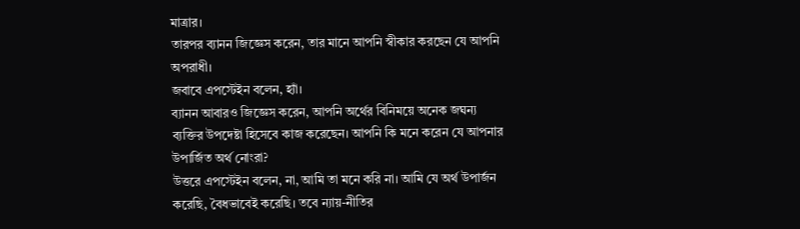মাত্রার।
তারপর ব্যানন জিজ্ঞেস করেন, তার মানে আপনি স্বীকার করছেন যে আপনি অপরাধী।
জবাবে এপস্টেইন বলেন, হ্যাঁ।
ব্যানন আবারও জিজ্ঞেস করেন, আপনি অর্থের বিনিময়ে অনেক জঘন্য ব্যক্তির উপদেষ্টা হিসেবে কাজ করেছেন। আপনি কি মনে করেন যে আপনার উপার্জিত অর্থ নোংরা?
উত্তরে এপস্টেইন বলেন, না, আমি তা মনে করি না। আমি যে অর্থ উপার্জন করেছি, বৈধভাবেই করেছি। তবে ন্যায়-নীতির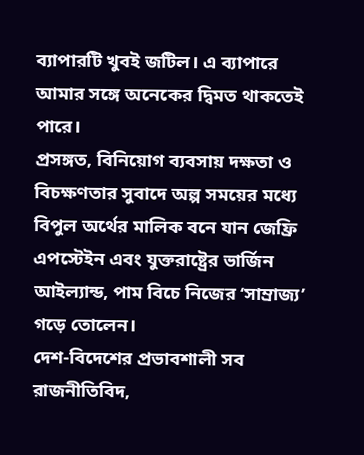ব্যাপারটি খুবই জটিল। এ ব্যাপারে আমার সঙ্গে অনেকের দ্বিমত থাকতেই পারে।
প্রসঙ্গত, বিনিয়োগ ব্যবসায় দক্ষতা ও বিচক্ষণতার সুবাদে অল্প সময়ের মধ্যে বিপুল অর্থের মালিক বনে যান জেফ্রি এপস্টেইন এবং যুক্তরাষ্ট্রের ভার্জিন আইল্যান্ড, পাম বিচে নিজের ‘সাম্রাজ্য’ গড়ে তোলেন।
দেশ-বিদেশের প্রভাবশালী সব রাজনীতিবিদ,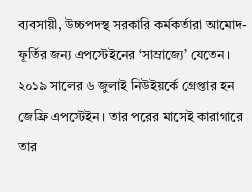ব্যবসায়ী, উচ্চপদস্থ সরকারি কর্মকর্তারা আমোদ-ফূর্তির জন্য এপস্টেইনের ‘সাম্রাজ্যে’ যেতেন।
২০১৯ সালের ৬ জুলাই নিউইয়র্কে গ্রেপ্তার হন জেফ্রি এপস্টেইন। তার পরের মাসেই কারাগারে তার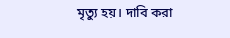মৃত্যু হয়। দাবি করা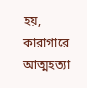হয়, কারাগারে আত্মহত্যা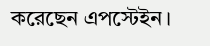করেছেন এপস্টেইন।